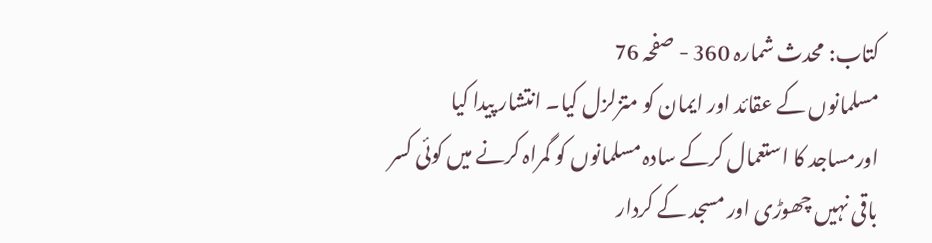کتاب: محدث شمارہ 360 - صفحہ 76
مسلمانوں کے عقائد اور ایمان کو متزلزل کیا۔ انتشار پیدا کیا اورمساجد کا استعمال کرکے سادہ مسلمانوں کو گمراہ کرنے میں کوئی کسر باقی نہیں چھوڑی اور مسجد کے کردار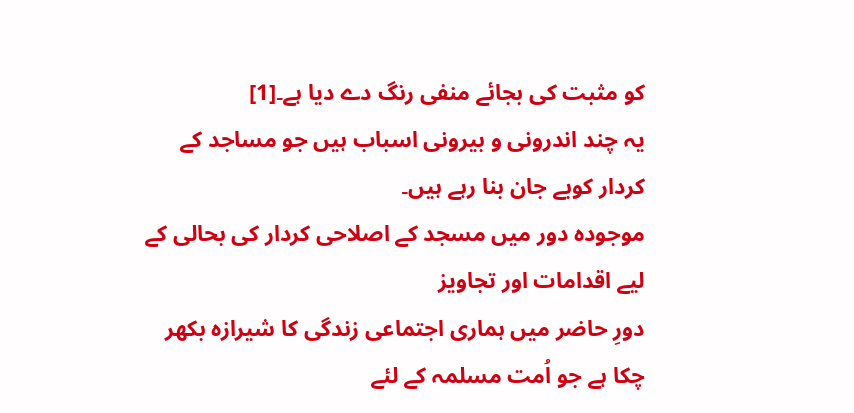کو مثبت کی بجائے منفی رنگ دے دیا ہے۔[1]
یہ چند اندرونی و بیرونی اسباب ہیں جو مساجد کے کردار کوبے جان بنا رہے ہیں۔
موجودہ دور میں مسجد کے اصلاحی کردار کی بحالی کے لیے اقدامات اور تجاویز
دورِ حاضر میں ہماری اجتماعی زندگی کا شیرازہ بکھر چکا ہے جو اُمت مسلمہ کے لئے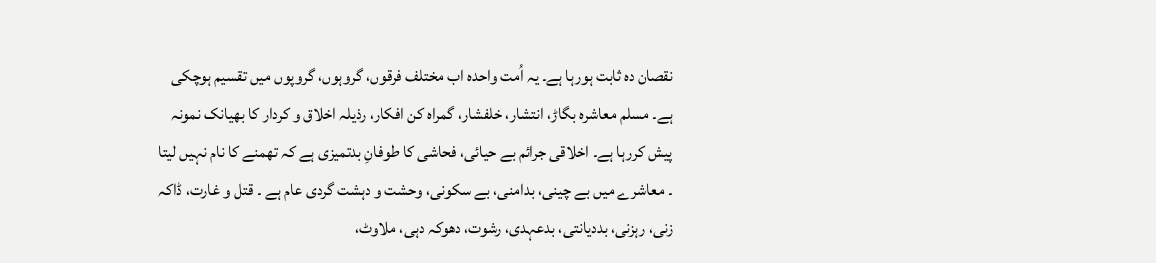نقصان دہ ثابت ہورہا ہے۔ یہ اُمت واحدہ اب مختلف فرقوں، گروہوں، گروپوں میں تقسیم ہوچکی ہے۔ مسلم معاشرہ بگاڑ، انتشار، خلفشار، گمراہ کن افکار، رذیلہ اخلاق و کردار کا بھیانک نمونہ پیش کررہا ہے۔ اخلاقی جرائم بے حیائی، فحاشی کا طوفانِ بدتمیزی ہے کہ تھمنے کا نام نہیں لیتا ۔ معاشرے میں بے چینی، بدامنی، بے سکونی، وحشت و دہشت گردی عام ہے ۔ قتل و غارت، ڈاکہ زنی، رہزنی، بددیانتی، بدعہدی، رشوت، دھوکہ دہی، ملاوٹ،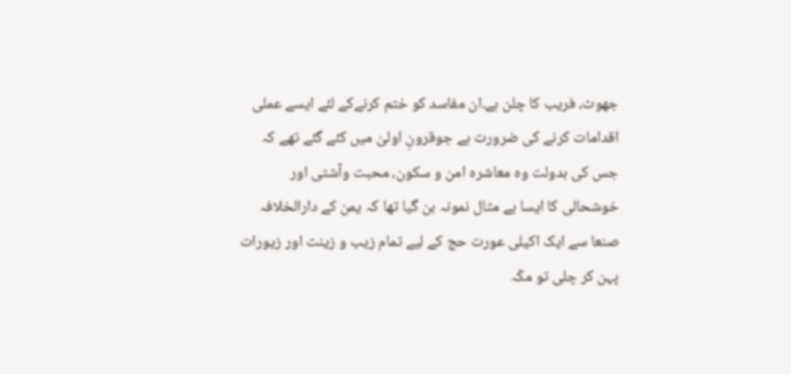جھوٹ، فریب کا چلن ہے۔ان مفاسد کو ختم کرنےکے لئے ایسے عملی اقدامات کرنے کی ضرورت ہے جوقرونِ اولیٰ میں کئے گئے تھے کہ جس کی بدولت وہ معاشرہ امن و سکون، محبت وآشتی اور خوشحالی کا ایسا بے مثال نمونہ بن گیا تھا کہ یمن کے دارالخلافہ صنعا سے ایک اکیلی عورت حج کے لیے تمام زیب و زینت اور زیورات پہن کر چلی تو مکّہ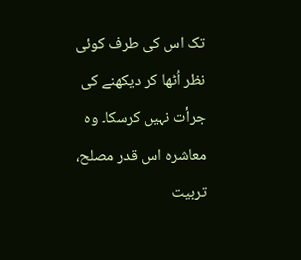تک اس کی طرف کوئی نظر اُٹھا کر دیکھنے کی جرأت نہیں کرسکا۔ وہ معاشرہ اس قدر مصلح، تربیت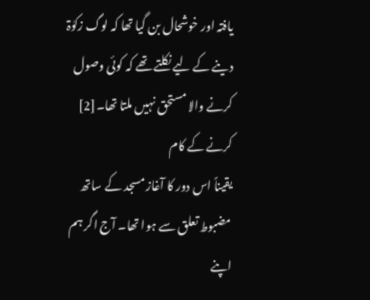یافتہ اور خوشحال بن گیا تھا کہ لوگ زکوٰۃ دینے کے لیے نکلتے تھے کہ کوئی وصول کرنے والا مستحق نہیں ملتا تھا۔[2]
کرنے کے کام
یقیناً اس دور کا آغاز مسجد کے ساتھ مضبوط تعلق سے ہوا تھا۔ آج اگر ہم اپنے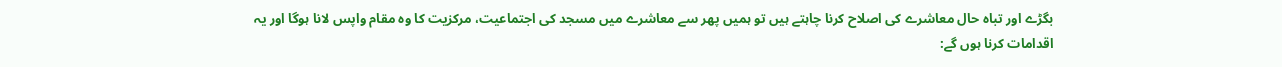بگڑے اور تباہ حال معاشرے کی اصلاح کرنا چاہتے ہیں تو ہمیں پھر سے معاشرے میں مسجد کی اجتماعیت، مرکزیت کا وہ مقام واپس لانا ہوگا اور یہ اقدامات کرنا ہوں گے: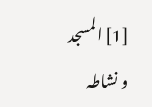[1] المسجد و نشاطہ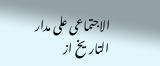الاجتماعی علی مدار التاریخ از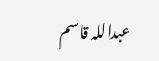عبداللہ قاسم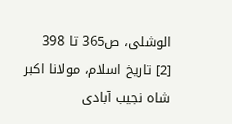الوشلی، ص365 تا 398
[2] تاریخ اسلام، مولانا اکبر شاہ نجیب آبادی